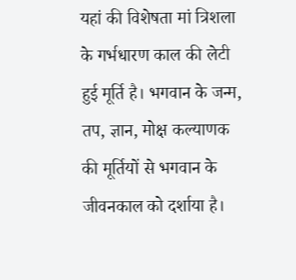यहां की विशेषता मां त्रिशला के गर्भधारण काल की लेटी हुई मूर्ति है। भगवान के जन्म, तप, ज्ञान, मोक्ष कल्याणक की मूर्तियों से भगवान के जीवनकाल को दर्शाया है।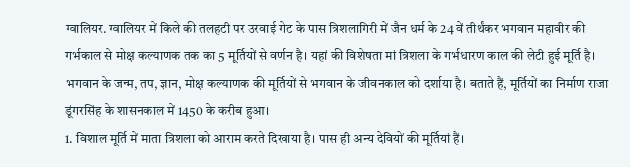ग्वालियर. ग्वालियर में किले की तलहटी पर उरवाई गेट के पास त्रिशलागिरी में जैन धर्म के 24 वें तीर्थंकर भगवान महावीर की गर्भकाल से मोक्ष कल्याणक तक का 5 मूर्तियों से वर्णन है। यहां की विशेषता मां त्रिशला के गर्भधारण काल की लेटी हुई मूर्ति है। भगवान के जन्म, तप, ज्ञान, मोक्ष कल्याणक की मूर्तियों से भगवान के जीवनकाल को दर्शाया है। बताते हैं, मूर्तियों का निर्माण राजा डूंगरसिंह के शासनकाल में 1450 के करीब हुआ।
1. विशाल मूर्ति में माता त्रिशला को आराम करते दिखाया है। पास ही अन्य देवियों की मूर्तियां हैं।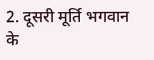2. दूसरी मूर्ति भगवान के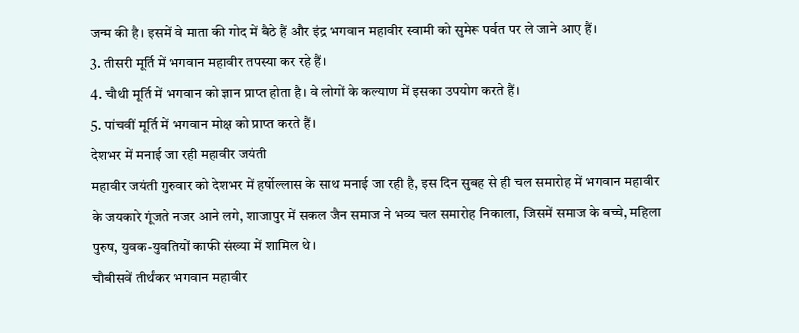जन्म की है। इसमें वे माता की गोद में बैठे हैं और इंद्र भगवान महावीर स्वामी को सुमेरू पर्वत पर ले जाने आए हैं।
3. तीसरी मूर्ति में भगवान महावीर तपस्या कर रहे हैं।
4. चौथी मूर्ति में भगवान को ज्ञान प्राप्त होता है। वे लोगों के कल्याण में इसका उपयोग करते हैं।
5. पांचवीं मूर्ति में भगवान मोक्ष को प्राप्त करते हैं।
देशभर में मनाई जा रही महावीर जयंती
महावीर जयंती गुरुवार को देशभर में हर्षोल्लास के साथ मनाई जा रही है, इस दिन सुबह से ही चल समारोह में भगवान महावीर के जयकारे गूंजते नजर आने लगे, शाजापुर में सकल जैन समाज ने भव्य चल समारोह निकाला, जिसमें समाज के बच्चे, महिला पुरुष, युवक-युवतियों काफी संख्या में शामिल थे।
चौबीसवें तीर्थंकर भगवान महावीर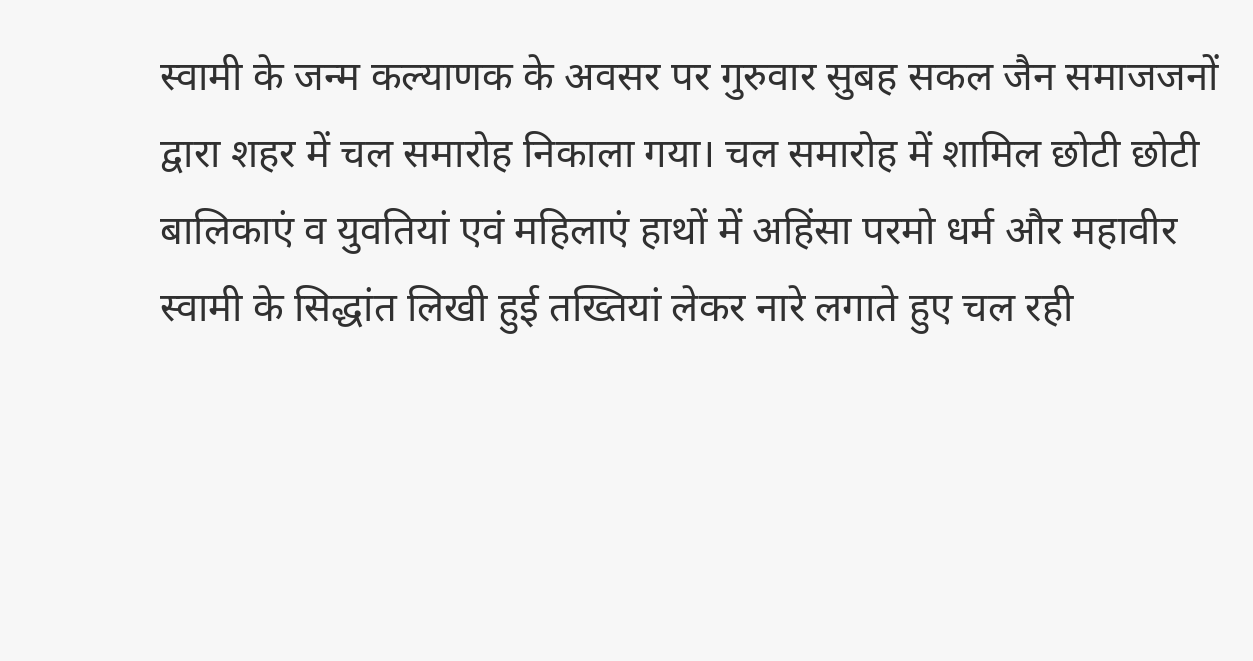स्वामी के जन्म कल्याणक के अवसर पर गुरुवार सुबह सकल जैन समाजजनों द्वारा शहर में चल समारोह निकाला गया। चल समारोह में शामिल छोटी छोटी बालिकाएं व युवतियां एवं महिलाएं हाथों में अहिंसा परमो धर्म और महावीर स्वामी के सिद्धांत लिखी हुई तख्तियां लेकर नारे लगाते हुए चल रही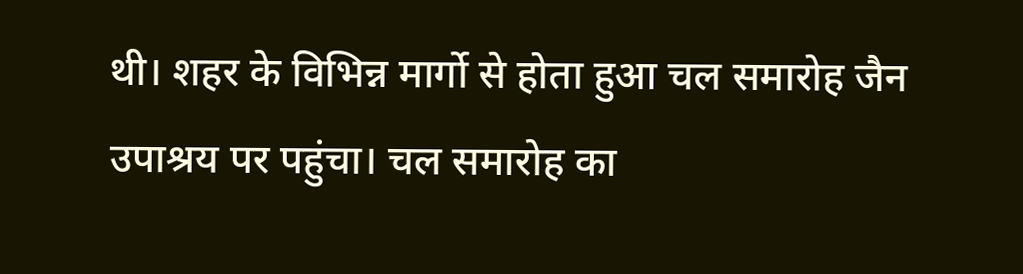थी। शहर के विभिन्न मार्गो से होता हुआ चल समारोह जैन उपाश्रय पर पहुंचा। चल समारोह का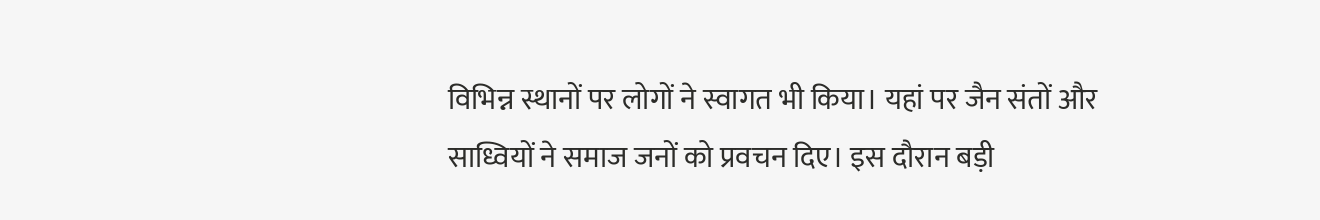विभिन्न स्थानों पर लोगों ने स्वागत भी किया। यहां पर जैन संतों और साध्वियों ने समाज जनों को प्रवचन दिए। इस दौरान बड़ी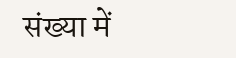संख्या में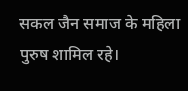सकल जैन समाज के महिला पुरुष शामिल रहे।